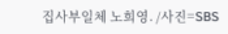집사부일체 노희영. /사진=SBS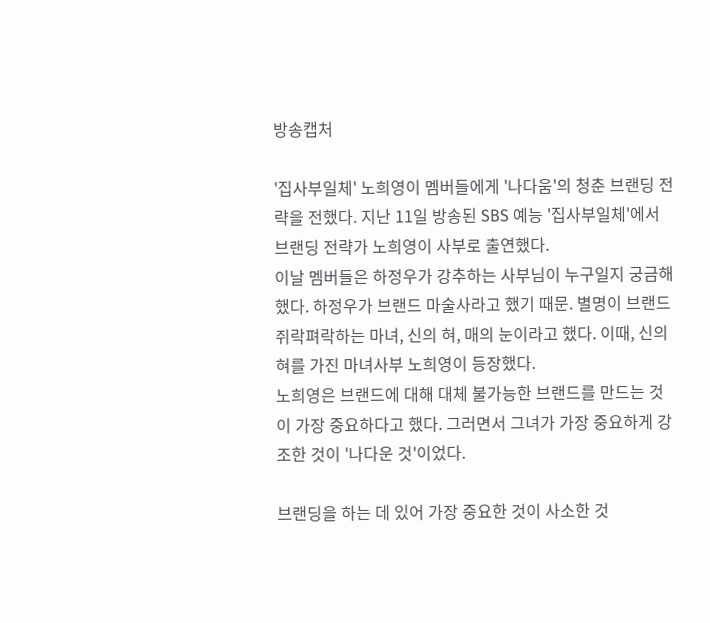방송캡처

'집사부일체' 노희영이 멤버들에게 '나다움'의 청춘 브랜딩 전략을 전했다. 지난 11일 방송된 SBS 예능 '집사부일체'에서 브랜딩 전략가 노희영이 사부로 출연했다.
이날 멤버들은 하정우가 강추하는 사부님이 누구일지 궁금해했다. 하정우가 브랜드 마술사라고 했기 때문. 별명이 브랜드 쥐락펴락하는 마녀, 신의 혀, 매의 눈이라고 했다. 이때, 신의 혀를 가진 마녀사부 노희영이 등장했다.
노희영은 브랜드에 대해 대체 불가능한 브랜드를 만드는 것이 가장 중요하다고 했다. 그러면서 그녀가 가장 중요하게 강조한 것이 '나다운 것'이었다.

브랜딩을 하는 데 있어 가장 중요한 것이 사소한 것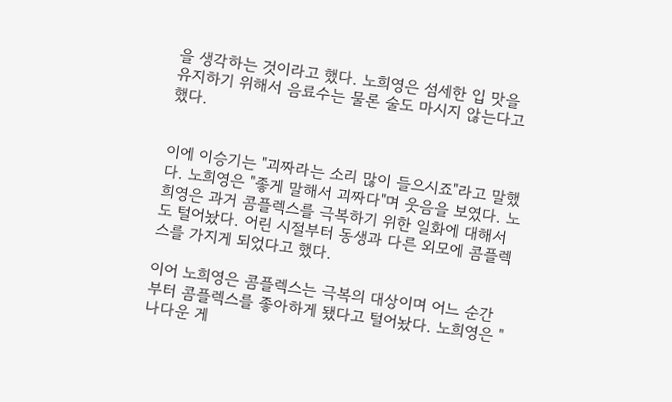을 생각하는 것이라고 했다. 노희영은 섬세한 입 맛을 유지하기 위해서 음료수는 물론 술도 마시지 않는다고 했다.


이에 이승기는 "괴짜라는 소리 많이 들으시죠"라고 말했다. 노희영은 "좋게 말해서 괴짜다"며 웃음을 보였다. 노희영은 과거 콤플렉스를 극복하기 위한 일화에 대해서도 털어놨다. 어린 시절부터 동생과 다른 외모에 콤플렉스를 가지게 되었다고 했다.

이어 노희영은 콤플렉스는 극복의 대상이며 어느 순간부터 콤플렉스를 좋아하게 됐다고 털어놨다. 노희영은 "나다운 게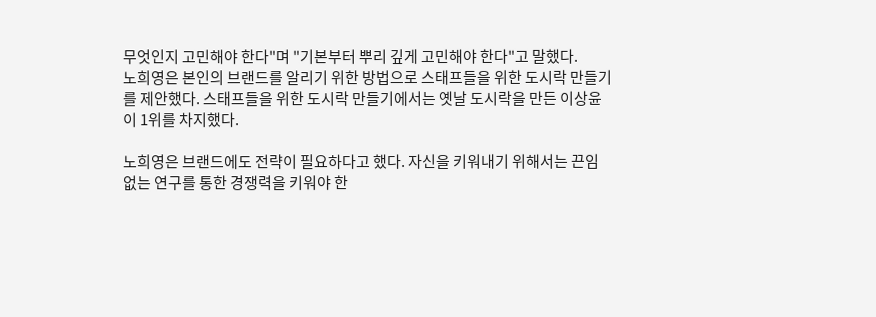무엇인지 고민해야 한다"며 "기본부터 뿌리 깊게 고민해야 한다"고 말했다.
노희영은 본인의 브랜드를 알리기 위한 방법으로 스태프들을 위한 도시락 만들기를 제안했다. 스태프들을 위한 도시락 만들기에서는 옛날 도시락을 만든 이상윤이 1위를 차지했다.

노희영은 브랜드에도 전략이 필요하다고 했다. 자신을 키워내기 위해서는 끈임 없는 연구를 통한 경쟁력을 키워야 한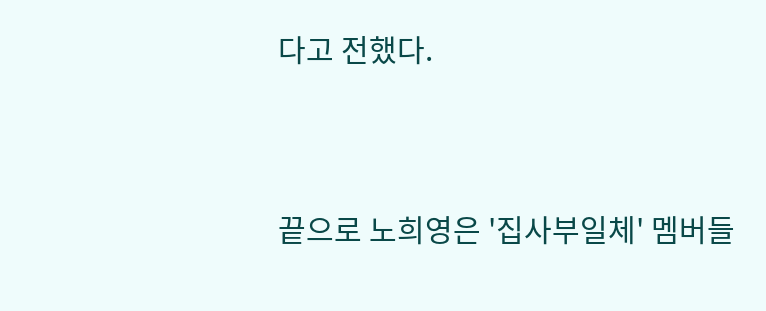다고 전했다.


끝으로 노희영은 '집사부일체' 멤버들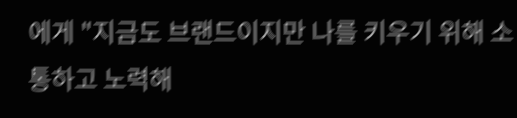에게 "지금도 브랜드이지만 나를 키우기 위해 소통하고 노력해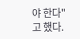야 한다"고 했다.